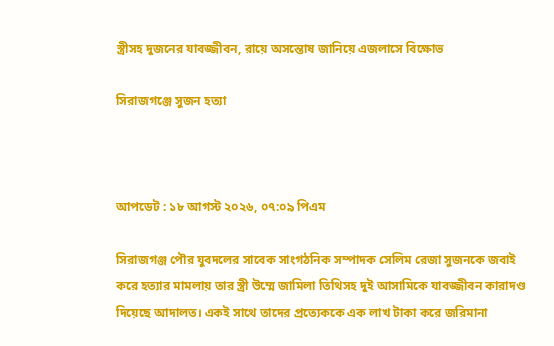স্ত্রীসহ দুজনের যাবজ্জীবন, রায়ে অসন্তোষ জানিয়ে এজলাসে বিক্ষোভ

সিরাজগঞ্জে সুজন হত্যা



আপডেট : ১৮ আগস্ট ২০২৬, ০৭:০৯ পিএম

সিরাজগঞ্জ পৌর যুবদলের সাবেক সাংগঠনিক সম্পাদক সেলিম রেজা সুজনকে জবাই করে হত্যার মামলায় তার স্ত্রী উম্মে জামিলা তিথিসহ দুই আসামিকে যাবজ্জীবন কারাদণ্ড দিয়েছে আদালত। একই সাথে তাদের প্রত্যেককে এক লাখ টাকা করে জরিমানা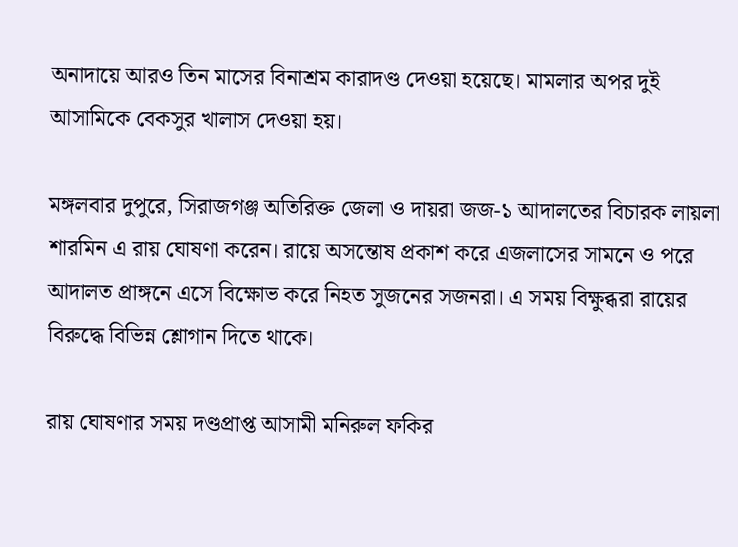অনাদায়ে আরও তিন মাসের বিনাশ্রম কারাদণ্ড দেওয়া হয়েছে। মামলার অপর দুই আসামিকে বেকসুর খালাস দেওয়া হয়।

মঙ্গলবার দুপুরে, সিরাজগঞ্জ অতিরিক্ত জেলা ও দায়রা জজ-১ আদালতের বিচারক লায়লা শারমিন এ রায় ঘোষণা করেন। রায়ে অসন্তোষ প্রকাশ করে এজলাসের সামনে ও পরে আদালত প্রাঙ্গনে এসে বিক্ষোভ করে নিহত সুজনের সজনরা। এ সময় বিক্ষুব্ধরা রায়ের বিরুদ্ধে বিভিন্ন শ্লোগান দিতে থাকে।

রায় ঘোষণার সময় দণ্ডপ্রাপ্ত আসামী মনিরুল ফকির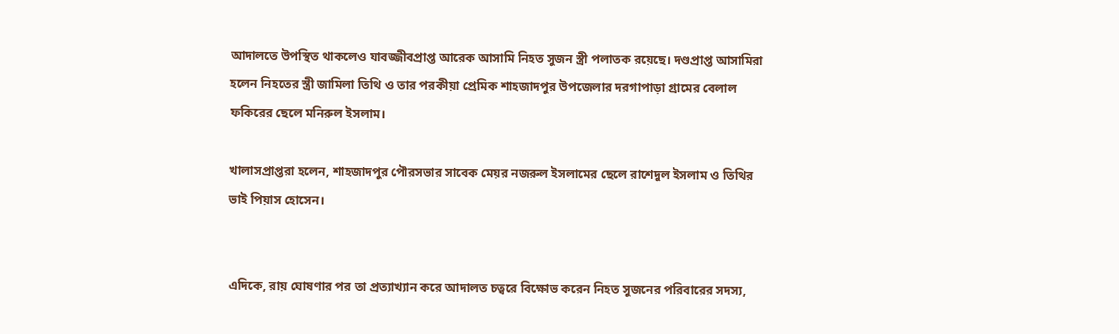আদালতে উপস্থিত থাকলেও যাবজ্জীবপ্রাপ্ত আরেক আসামি নিহত সুজন স্ত্রী পলাতক রয়েছে। দণ্ডপ্রাপ্ত আসামিরা হলেন নিহতের স্ত্রী জামিলা তিথি ও তার পরকীয়া প্রেমিক শাহজাদপুর উপজেলার দরগাপাড়া গ্রামের বেলাল ফকিরের ছেলে মনিরুল ইসলাম।

খালাসপ্রাপ্তরা হলেন, শাহজাদপুর পৌরসভার সাবেক মেয়র নজরুল ইসলামের ছেলে রাশেদুল ইসলাম ও তিথির ভাই পিয়াস হোসেন।


এদিকে, রায় ঘোষণার পর তা প্রত্যাখ্যান করে আদালত চত্বরে বিক্ষোভ করেন নিহত সুজনের পরিবারের সদস্য,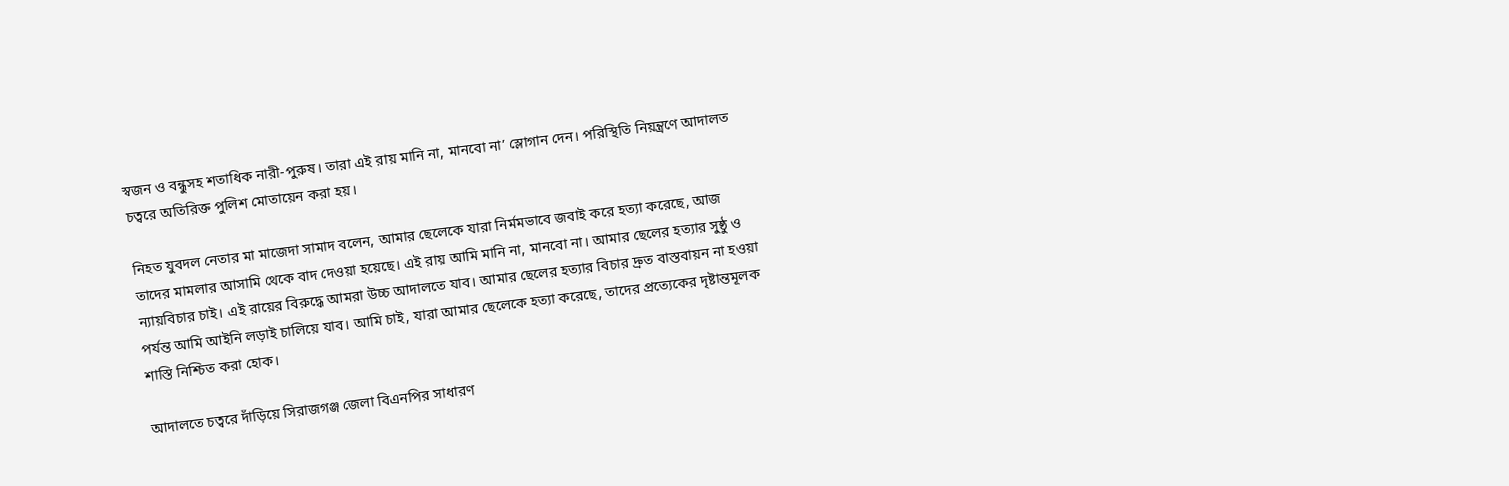স্বজন ও বন্ধুসহ শতাধিক নারী-পুরুষ। তারা এই রায় মানি না, মানবো না’ স্লোগান দেন। পরিস্থিতি নিয়ন্ত্রণে আদালত চত্বরে অতিরিক্ত পুলিশ মোতায়েন করা হয়।

নিহত যুবদল নেতার মা মাজেদা সামাদ বলেন, আমার ছেলেকে যারা নির্মমভাবে জবাই করে হত্যা করেছে, আজ তাদের মামলার আসামি থেকে বাদ দেওয়া হয়েছে। এই রায় আমি মানি না, মানবো না। আমার ছেলের হত্যার সুষ্ঠু ও ন্যায়বিচার চাই। এই রায়ের বিরুদ্ধে আমরা উচ্চ আদালতে যাব। আমার ছেলের হত্যার বিচার দ্রুত বাস্তবায়ন না হওয়া পর্যন্ত আমি আইনি লড়াই চালিয়ে যাব। আমি চাই, যারা আমার ছেলেকে হত্যা করেছে, তাদের প্রত্যেকের দৃষ্টান্তমূলক শাস্তি নিশ্চিত করা হোক।

আদালতে চত্বরে দাঁড়িয়ে সিরাজগঞ্জ জেলা বিএনপির সাধারণ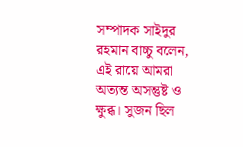সম্পাদক সাইদুর রহমান বাচ্চু বলেন, এই রায়ে আমরা অত্যন্ত অসন্তুষ্ট ও ক্ষুব্ধ। সুজন ছিল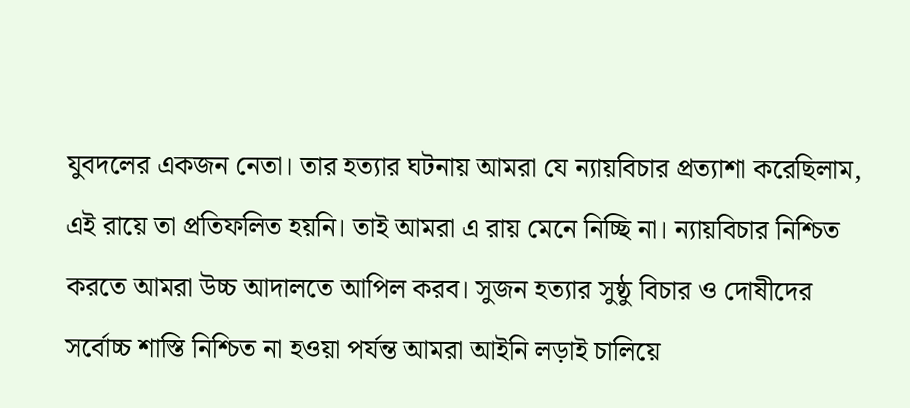যুবদলের একজন নেতা। তার হত্যার ঘটনায় আমরা যে ন্যায়বিচার প্রত্যাশা করেছিলাম, এই রায়ে তা প্রতিফলিত হয়নি। তাই আমরা এ রায় মেনে নিচ্ছি না। ন্যায়বিচার নিশ্চিত করতে আমরা উচ্চ আদালতে আপিল করব। সুজন হত্যার সুষ্ঠু বিচার ও দোষীদের সর্বোচ্চ শাস্তি নিশ্চিত না হওয়া পর্যন্ত আমরা আইনি লড়াই চালিয়ে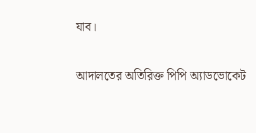যাব।

আদালতের অতিরিক্ত পিপি অ্যাডভোকেট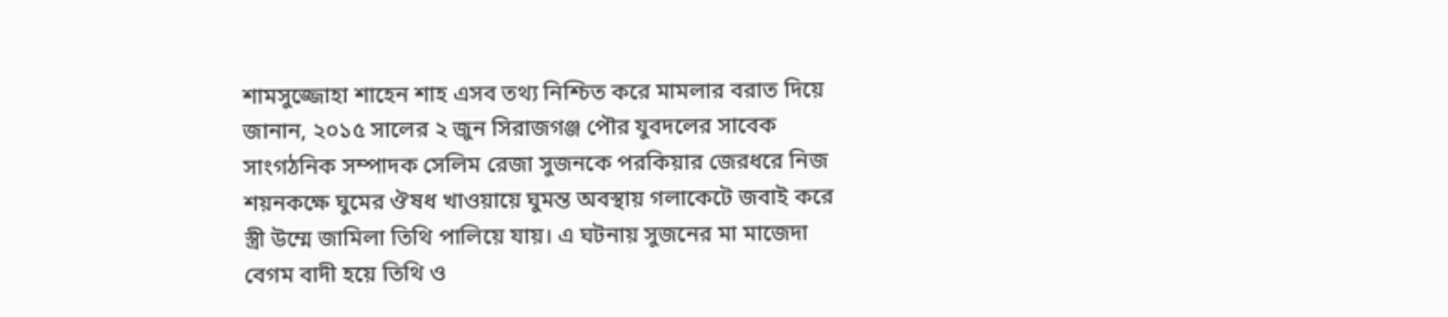শামসুজ্জোহা শাহেন শাহ এসব তথ্য নিশ্চিত করে মামলার বরাত দিয়ে জানান, ২০১৫ সালের ২ জুন সিরাজগঞ্জ পৌর যুবদলের সাবেক সাংগঠনিক সম্পাদক সেলিম রেজা সুজনকে পরকিয়ার জেরধরে নিজ শয়নকক্ষে ঘুমের ঔষধ খাওয়ায়ে ঘুমন্ত অবস্থায় গলাকেটে জবাই করে স্ত্রী উম্মে জামিলা তিথি পালিয়ে যায়। এ ঘটনায় সুজনের মা মাজেদা বেগম বাদী হয়ে তিথি ও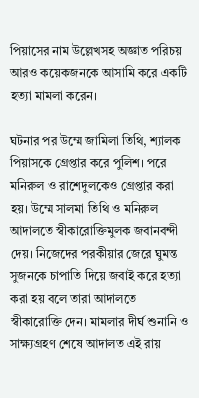পিয়াসের নাম উল্লেখসহ অজ্ঞাত পরিচয় আরও কয়েকজনকে আসামি করে একটি হত্যা মামলা করেন।

ঘটনার পর উম্মে জামিলা তিথি, শ্যালক পিয়াসকে গ্রেপ্তার করে পুলিশ। পরে মনিরুল ও রাশেদুলকেও গ্রেপ্তার করা হয়। উম্মে সালমা তিথি ও মনিরুল আদালতে স্বীকারোক্তিমুলক জবানবন্দী দেয়। নিজেদের পরকীয়ার জেরে ঘুমন্ত সুজনকে চাপাতি দিয়ে জবাই করে হত্যা করা হয় বলে তারা আদালতে স্বীকারোক্তি দেন। মামলার দীর্ঘ শুনানি ও সাক্ষ্যগ্রহণ শেষে আদালত এই রায়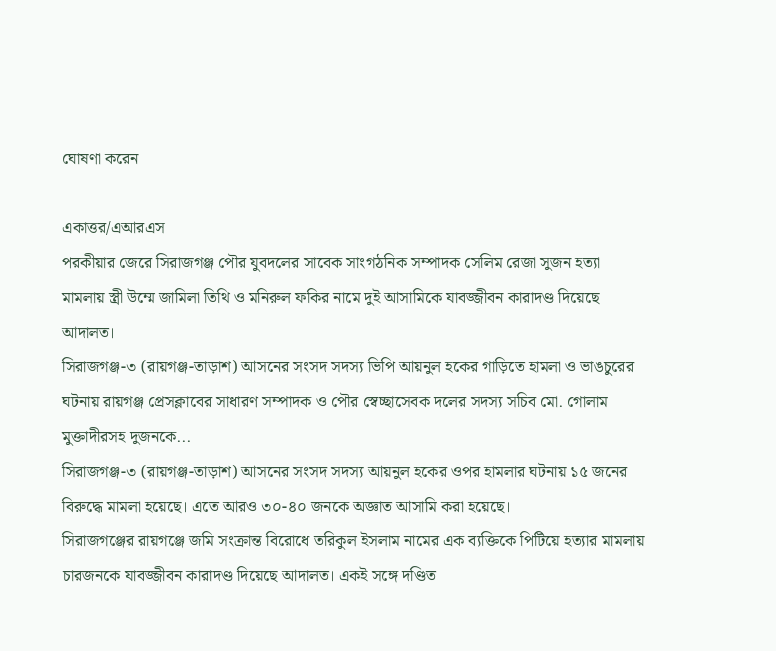ঘোষণা করেন

একাত্তর/এআরএস
পরকীয়ার জেরে সিরাজগঞ্জ পৌর যুবদলের সাবেক সাংগঠনিক সম্পাদক সেলিম রেজা সুজন হত্যা মামলায় স্ত্রী উম্মে জামিলা তিথি ও মনিরুল ফকির নামে দুই আসামিকে যাবজ্জীবন কারাদণ্ড দিয়েছে আদালত।
সিরাজগঞ্জ-৩ (রায়গঞ্জ-তাড়াশ) আসনের সংসদ সদস্য ভিপি আয়নুল হকের গাড়িতে হামলা ও ভাঙচুরের ঘটনায় রায়গঞ্জ প্রেসক্লাবের সাধারণ সম্পাদক ও পৌর স্বেচ্ছাসেবক দলের সদস্য সচিব মো. গোলাম মুক্তাদীরসহ দুজনকে...
সিরাজগঞ্জ-৩ (রায়গঞ্জ-তাড়াশ) আসনের সংসদ সদস্য আয়নুল হকের ওপর হামলার ঘটনায় ১৫ জনের বিরুদ্ধে মামলা হয়েছে। এতে আরও ৩০-৪০ জনকে অজ্ঞাত আসামি করা হয়েছে।
সিরাজগঞ্জের রায়গঞ্জে জমি সংক্রান্ত বিরোধে তরিকুল ইসলাম নামের এক ব্যক্তিকে পিটিয়ে হত্যার মামলায় চারজনকে যাবজ্জীবন কারাদণ্ড দিয়েছে আদালত। একই সঙ্গে দণ্ডিত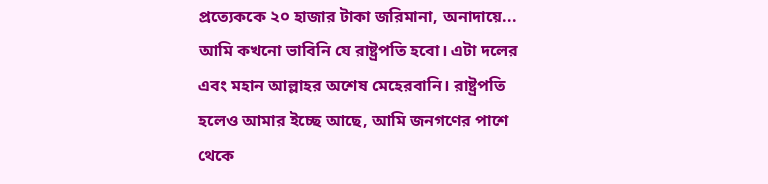প্রত্যেককে ২০ হাজার টাকা জরিমানা, অনাদায়ে...
আমি কখনো ভাবিনি যে রাষ্ট্রপতি হবো। এটা দলের এবং মহান আল্লাহর অশেষ মেহেরবানি। রাষ্ট্রপতি হলেও আমার ইচ্ছে আছে, আমি জনগণের পাশে থেকে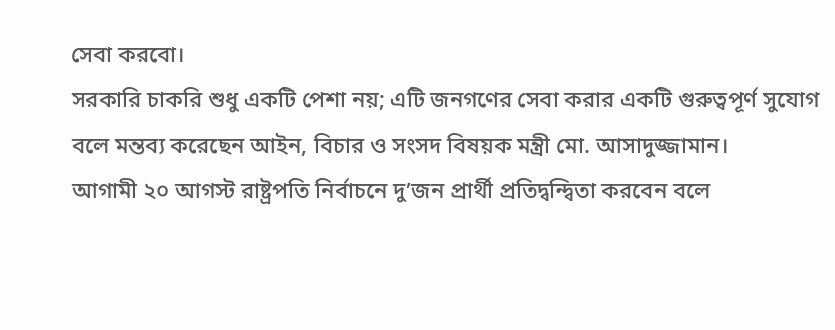সেবা করবো।
সরকারি চাকরি শুধু একটি পেশা নয়; এটি জনগণের সেবা করার একটি গুরুত্বপূর্ণ সুযোগ বলে মন্তব্য করেছেন আইন, বিচার ও সংসদ বিষয়ক মন্ত্রী মো. আসাদুজ্জামান।
আগামী ২০ আগস্ট রাষ্ট্রপতি নির্বাচনে দু’জন প্রার্থী প্রতিদ্বন্দ্বিতা করবেন বলে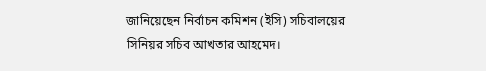জানিয়েছেন নির্বাচন কমিশন (ইসি) সচিবালয়ের সিনিয়র সচিব আখতার আহমেদ।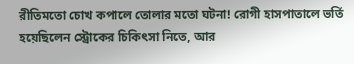রীতিমতো চোখ কপালে তোলার মতো ঘটনা! রোগী হাসপাতালে ভর্তি হয়েছিলেন স্ট্রোকের চিকিৎসা নিতে, আর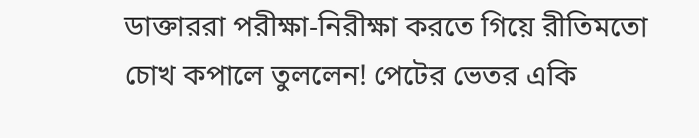ডাক্তাররা পরীক্ষা-নিরীক্ষা করতে গিয়ে রীতিমতো চোখ কপালে তুললেন! পেটের ভেতর একি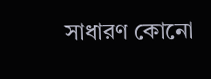সাধারণ কোনো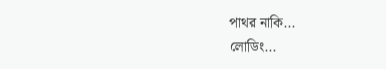পাথর নাকি...
লোডিং...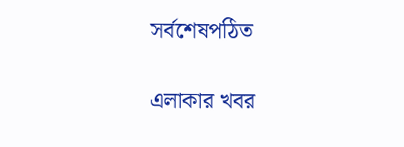সর্বশেষপঠিত

এলাকার খবর